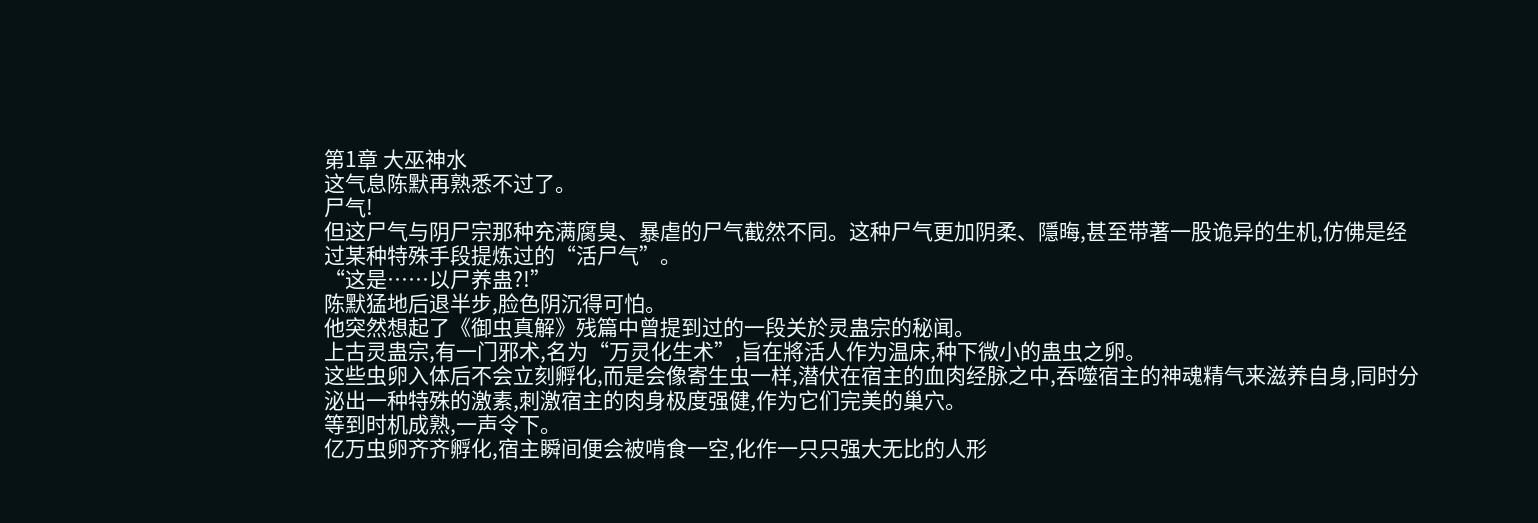第1章 大巫神水
这气息陈默再熟悉不过了。
尸气!
但这尸气与阴尸宗那种充满腐臭、暴虐的尸气截然不同。这种尸气更加阴柔、隱晦,甚至带著一股诡异的生机,仿佛是经过某种特殊手段提炼过的“活尸气”。
“这是……以尸养蛊?!”
陈默猛地后退半步,脸色阴沉得可怕。
他突然想起了《御虫真解》残篇中曾提到过的一段关於灵蛊宗的秘闻。
上古灵蛊宗,有一门邪术,名为“万灵化生术”,旨在將活人作为温床,种下微小的蛊虫之卵。
这些虫卵入体后不会立刻孵化,而是会像寄生虫一样,潜伏在宿主的血肉经脉之中,吞噬宿主的神魂精气来滋养自身,同时分泌出一种特殊的激素,刺激宿主的肉身极度强健,作为它们完美的巢穴。
等到时机成熟,一声令下。
亿万虫卵齐齐孵化,宿主瞬间便会被啃食一空,化作一只只强大无比的人形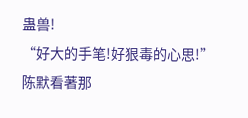蛊兽!
“好大的手笔!好狠毒的心思!”
陈默看著那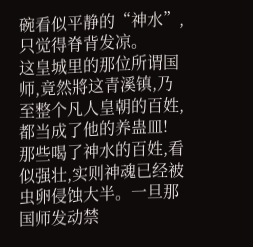碗看似平静的“神水”,只觉得脊背发凉。
这皇城里的那位所谓国师,竟然將这青溪镇,乃至整个凡人皇朝的百姓,都当成了他的养蛊皿!
那些喝了神水的百姓,看似强壮,实则神魂已经被虫卵侵蚀大半。一旦那国师发动禁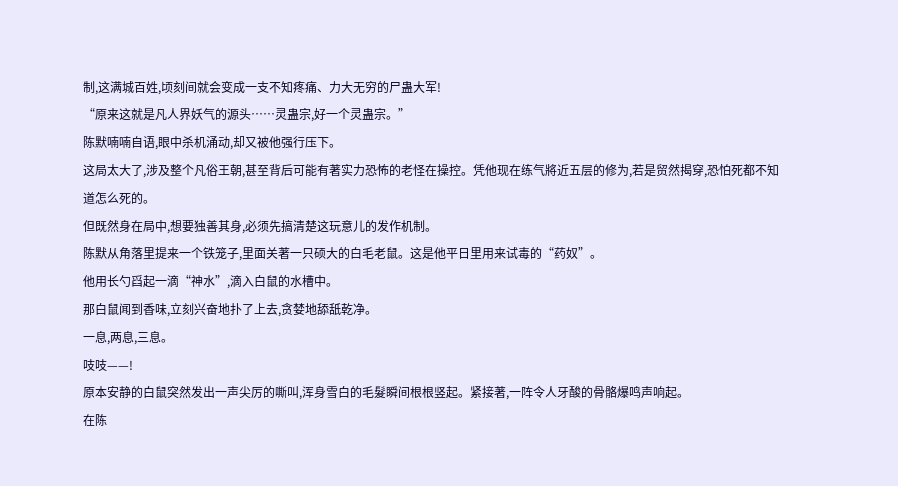制,这满城百姓,顷刻间就会变成一支不知疼痛、力大无穷的尸蛊大军!
“原来这就是凡人界妖气的源头……灵蛊宗,好一个灵蛊宗。”
陈默喃喃自语,眼中杀机涌动,却又被他强行压下。
这局太大了,涉及整个凡俗王朝,甚至背后可能有著实力恐怖的老怪在操控。凭他现在练气將近五层的修为,若是贸然揭穿,恐怕死都不知道怎么死的。
但既然身在局中,想要独善其身,必须先搞清楚这玩意儿的发作机制。
陈默从角落里提来一个铁笼子,里面关著一只硕大的白毛老鼠。这是他平日里用来试毒的“药奴”。
他用长勺舀起一滴“神水”,滴入白鼠的水槽中。
那白鼠闻到香味,立刻兴奋地扑了上去,贪婪地舔舐乾净。
一息,两息,三息。
吱吱——!
原本安静的白鼠突然发出一声尖厉的嘶叫,浑身雪白的毛髮瞬间根根竖起。紧接著,一阵令人牙酸的骨骼爆鸣声响起。
在陈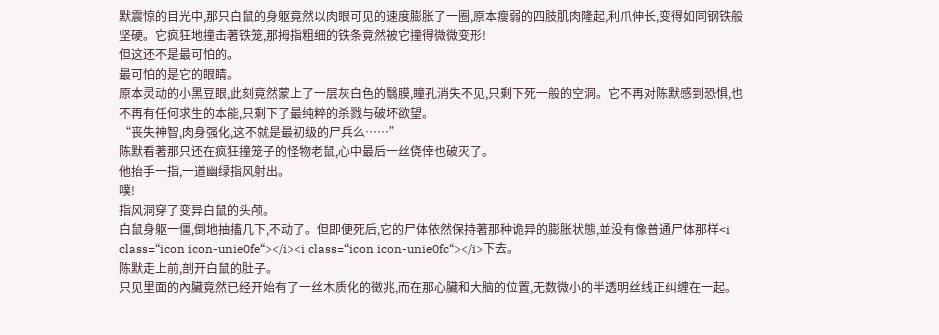默震惊的目光中,那只白鼠的身躯竟然以肉眼可见的速度膨胀了一圈,原本瘦弱的四肢肌肉隆起,利爪伸长,变得如同钢铁般坚硬。它疯狂地撞击著铁笼,那拇指粗细的铁条竟然被它撞得微微变形!
但这还不是最可怕的。
最可怕的是它的眼睛。
原本灵动的小黑豆眼,此刻竟然蒙上了一层灰白色的翳膜,瞳孔消失不见,只剩下死一般的空洞。它不再对陈默感到恐惧,也不再有任何求生的本能,只剩下了最纯粹的杀戮与破坏欲望。
“丧失神智,肉身强化,这不就是最初级的尸兵么……”
陈默看著那只还在疯狂撞笼子的怪物老鼠,心中最后一丝侥倖也破灭了。
他抬手一指,一道幽绿指风射出。
噗!
指风洞穿了变异白鼠的头颅。
白鼠身躯一僵,倒地抽搐几下,不动了。但即便死后,它的尸体依然保持著那种诡异的膨胀状態,並没有像普通尸体那样<i class=“icon icon-unie0fe“></i><i class=“icon icon-unie0fc“></i>下去。
陈默走上前,剖开白鼠的肚子。
只见里面的內臟竟然已经开始有了一丝木质化的徵兆,而在那心臟和大脑的位置,无数微小的半透明丝线正纠缠在一起。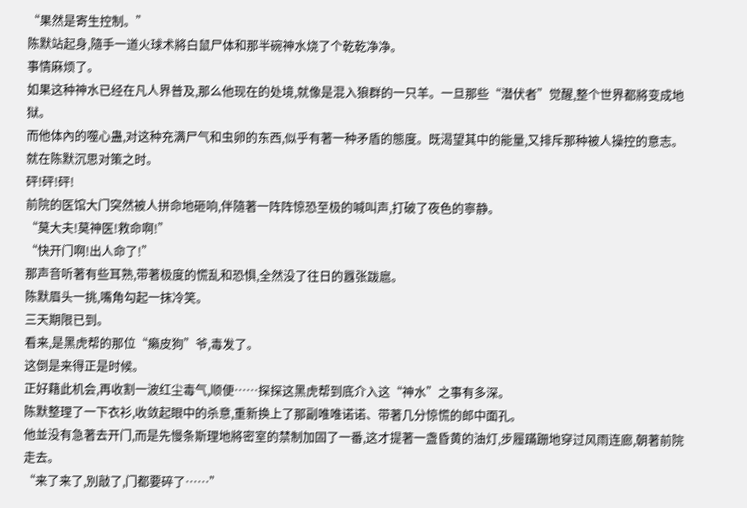“果然是寄生控制。”
陈默站起身,隨手一道火球术將白鼠尸体和那半碗神水烧了个乾乾净净。
事情麻烦了。
如果这种神水已经在凡人界普及,那么他现在的处境,就像是混入狼群的一只羊。一旦那些“潜伏者”觉醒,整个世界都將变成地狱。
而他体內的噬心蛊,对这种充满尸气和虫卵的东西,似乎有著一种矛盾的態度。既渴望其中的能量,又排斥那种被人操控的意志。
就在陈默沉思对策之时。
砰!砰!砰!
前院的医馆大门突然被人拼命地砸响,伴隨著一阵阵惊恐至极的喊叫声,打破了夜色的寧静。
“莫大夫!莫神医!救命啊!”
“快开门啊!出人命了!”
那声音听著有些耳熟,带著极度的慌乱和恐惧,全然没了往日的囂张跋扈。
陈默眉头一挑,嘴角勾起一抹冷笑。
三天期限已到。
看来,是黑虎帮的那位“癩皮狗”爷,毒发了。
这倒是来得正是时候。
正好藉此机会,再收割一波红尘毒气,顺便……探探这黑虎帮到底介入这“神水”之事有多深。
陈默整理了一下衣衫,收敛起眼中的杀意,重新换上了那副唯唯诺诺、带著几分惊慌的郎中面孔。
他並没有急著去开门,而是先慢条斯理地將密室的禁制加固了一番,这才提著一盏昏黄的油灯,步履蹣跚地穿过风雨连廊,朝著前院走去。
“来了来了,別敲了,门都要碎了……”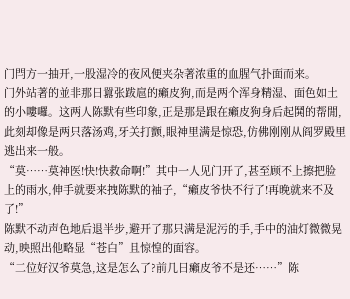门閂方一抽开,一股湿冷的夜风便夹杂著浓重的血腥气扑面而来。
门外站著的並非那日囂张跋扈的癩皮狗,而是两个浑身精湿、面色如土的小嘍囉。这两人陈默有些印象,正是那是跟在癩皮狗身后起鬨的帮閒,此刻却像是两只落汤鸡,牙关打颤,眼神里满是惊恐,仿佛刚刚从阎罗殿里逃出来一般。
“莫……莫神医!快!快救命啊!”其中一人见门开了,甚至顾不上擦把脸上的雨水,伸手就要来拽陈默的袖子,“癩皮爷快不行了!再晚就来不及了!”
陈默不动声色地后退半步,避开了那只满是泥污的手,手中的油灯微微晃动,映照出他略显“苍白”且惊惶的面容。
“二位好汉爷莫急,这是怎么了?前几日癩皮爷不是还……”陈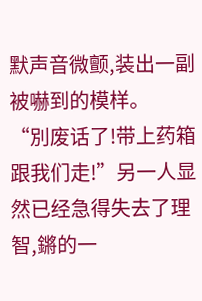默声音微颤,装出一副被嚇到的模样。
“別废话了!带上药箱跟我们走!”另一人显然已经急得失去了理智,鏘的一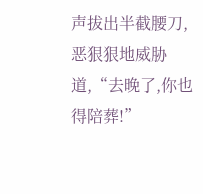声拔出半截腰刀,恶狠狠地威胁道,“去晚了,你也得陪葬!”